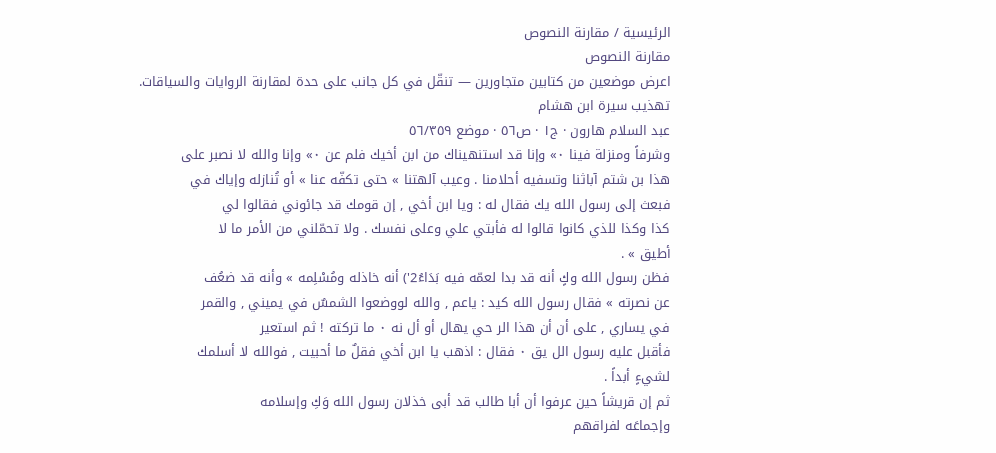الرئيسية / مقارنة النصوص
مقارنة النصوص
اعرض موضعين من كتابين متجاورين — تنقّل في كل جانب على حدة لمقارنة الروايات والسياقات.
تهذيب سيرة ابن هشام
عبد السلام هارون · ج١ · ص٥٦ · موضع ٥٦/٣٥٩
وشرفاً ومنزلة فينا ٠» وإنا قد استنهيناك من ابن أخيك فلم عن ٠» وإنا والله لا نصبر على
هذا بن شتم آباثنا وتسفيه أحلامنا . وعيب آلهتنا » حتى تكفّه عنا » أو تُنازله وإياك في
فبعث إلى رسول الله يك فقال له : ويا ابن أخي , إن قومك قد جائوني فقالوا لي
كذا وكذا للذي كانوا قالوا له فأبتي علي وعلى نفسك . ولا تحمّلني من الأمر ما لا
أطيق » .
فظن رسول الله وكٍ أنه قد بدا لعمّه فيه بَدَاءُ2') أنه خاذله ومُسْلِمه » وأنه قد ضعُف
عن نصرته » فقال رسول الله كيد : ياعم , والله لووضعوا الشمسٌ في يميني , والقمر
في يساري , على أن أن هذا الر حي يهال أو أل نه ٠ ما تركته ! ثم استعير
فأقبل عليه رسول الل يق ٠ فقال : اذهب يا ابن أخي فقلٌ ما أحبيت , فوالله لا أسلمك
لشيءٍ أبداً .
ثم إن قريشاً حين عرفوا أن أبا طالب قد أبى خذلان رسول الله وَكِ وإسلامه
وإجماعَه لفراقهم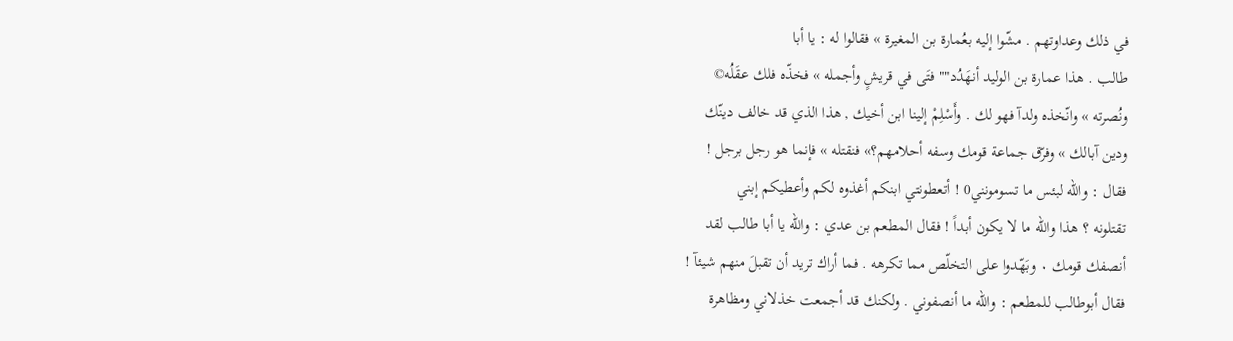في ذلك وعداوتهم . مشّوا إليه بعُمارة بن المغيرة » فقالوا له : يا أبا
طالب . هذا عمارة بن الوليد أنهَدُد"" فتَى في قريشٍ وأجمله » فخذّه فلك عقَلُه©
ونُصرته » وانّخذه ولدآ فهو لك . وأَسْلِمْ إلينا ابن أخيك , هذا الذي قد خالف دينّك
ودين آبالك » وفرّق جماعة قومك وسفه أحلامهم؟» فنقتله » فإنما هو رجل برجل !
فقال : والله لبئس ما تسومونني0 ! أتعطونتي ابنكم أغذوه لكم وأعطيكم إبني
تقتلونه ؟ هذا والله ما لا يكون أبداً ! فقال المطعم بن عدي : والله يا أبا طالب لقد
أنصفك قومك ٠ وبَهّدوا على التخلّص مما تكرهه . فما أراك تريد أن تقبلَ منهم شيئآ !
فقال أبوطالب للمطعم : والله ما أنصفوني . ولكنك قد أجمعت خذلاني ومظاهرة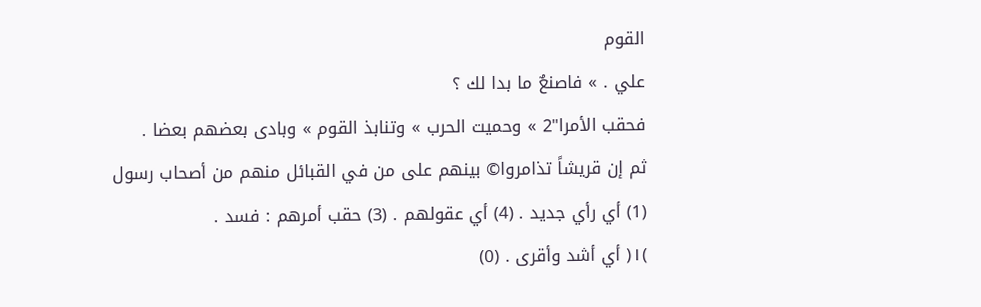القوم
علي . » فاصنعٌ ما بدا لك ؟
فحقب الأمرا"2 » وحميت الحرب » وتنابذ القوم » وبادى بعضهم بعضا .
ثم إن قريشاً تذامروا© بينهم على من في القبائل منهم من أصحاب رسول
(1) أي رأي جديد . (4) أي عقولهم . (3) حقب أمرهم : فسد .
)١( أي أشد وأقرى . (0)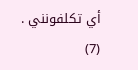أي تكلفونني . (7)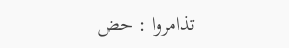تذامروا : حض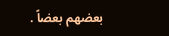بعضهم بعضاً .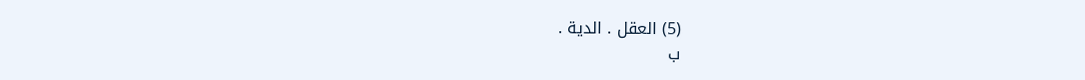(5) العقل . الدية .
ب